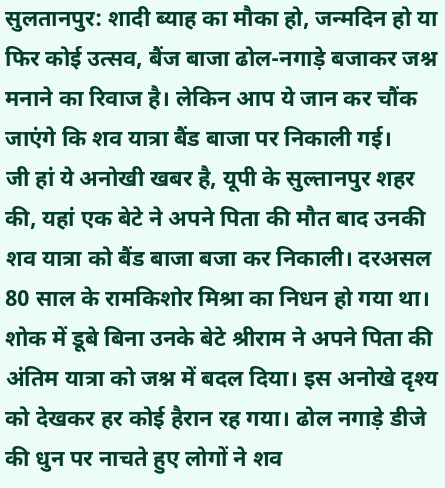सुलतानपुर: शादी ब्याह का मौका हो, जन्मदिन हो या फिर कोई उत्सव, बैंज बाजा ढोल-नगाड़े बजाकर जश्न मनाने का रिवाज है। लेकिन आप ये जान कर चौंक जाएंगे कि शव यात्रा बैंड बाजा पर निकाली गई।
जी हां ये अनोखी खबर है, यूपी के सुल्तानपुर शहर की, यहां एक बेटे ने अपने पिता की मौत बाद उनकी शव यात्रा को बैंड बाजा बजा कर निकाली। दरअसल 80 साल के रामकिशोर मिश्रा का निधन हो गया था। शोक में डूबे बिना उनके बेटे श्रीराम ने अपने पिता की अंतिम यात्रा को जश्न में बदल दिया। इस अनोखे दृश्य को देखकर हर कोई हैरान रह गया। ढोल नगाड़े डीजे की धुन पर नाचते हुए लोगों ने शव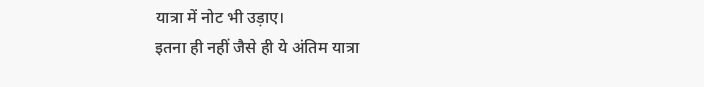यात्रा में नोट भी उड़ाए।
इतना ही नहीं जैसे ही ये अंतिम यात्रा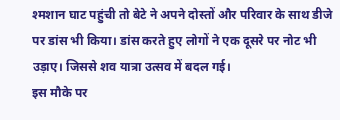श्मशान घाट पहुंची तो बेटे ने अपने दोस्तों और परिवार के साथ डीजे पर डांस भी किया। डांस करते हुए लोगों ने एक दूसरे पर नोट भी उड़ाए। जिससे शव यात्रा उत्सव में बदल गई।
इस मौके पर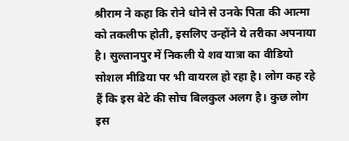श्रीराम ने कहा कि रोने धोने से उनके पिता की आत्मा को तकलीफ होती, इसलिए उन्होंने ये तरीका अपनाया है। सुल्तानपुर में निकली ये शव यात्रा का वीडियो सोशल मीडिया पर भी वायरल हो रहा है। लोग कह रहे हैं कि इस बेटे की सोच बिलकुल अलग है। कुछ लोग इस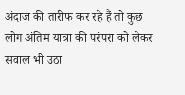अंदाज की तारीफ कर रहे हैं तो कुछ लोग अंतिम यात्रा की परंपरा को लेकर सवाल भी उठा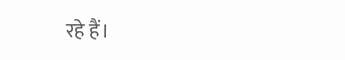रहे हैं।